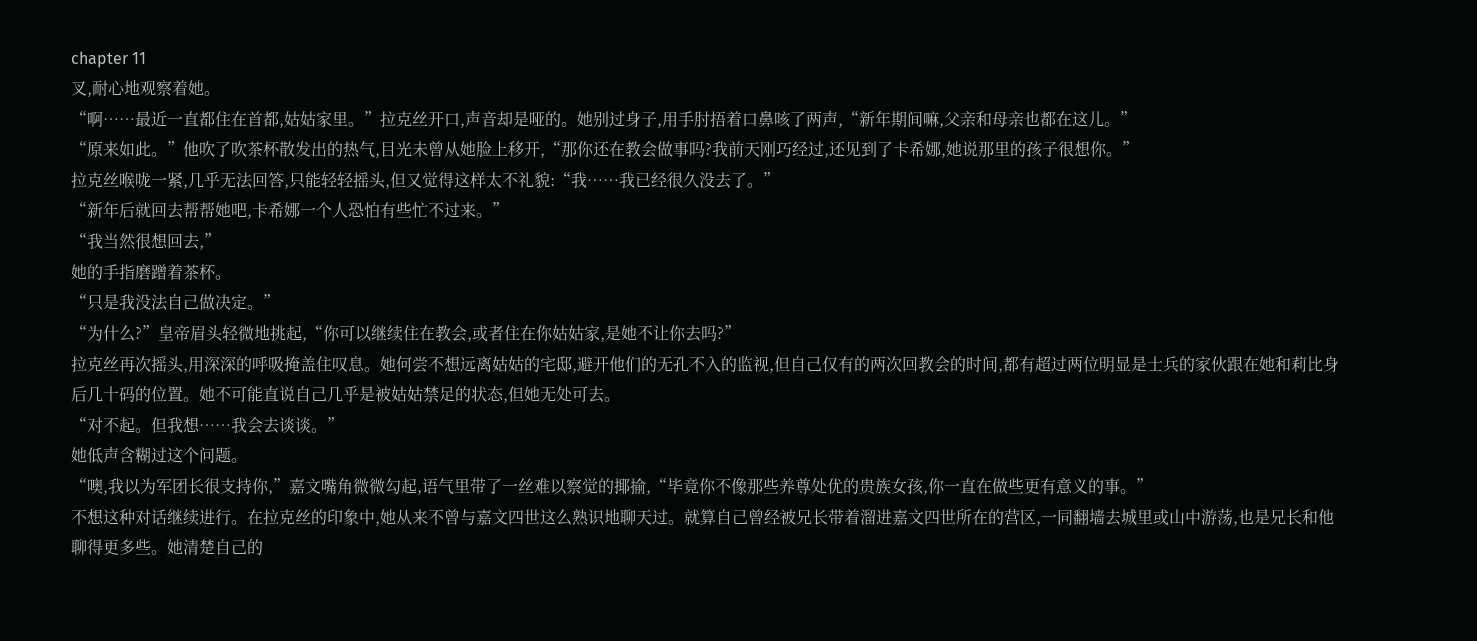chapter 11
叉,耐心地观察着她。
“啊……最近一直都住在首都,姑姑家里。”拉克丝开口,声音却是哑的。她别过身子,用手肘捂着口鼻咳了两声,“新年期间嘛,父亲和母亲也都在这儿。”
“原来如此。”他吹了吹茶杯散发出的热气,目光未曾从她脸上移开,“那你还在教会做事吗?我前天刚巧经过,还见到了卡希娜,她说那里的孩子很想你。”
拉克丝喉咙一紧,几乎无法回答,只能轻轻摇头,但又觉得这样太不礼貌:“我……我已经很久没去了。”
“新年后就回去帮帮她吧,卡希娜一个人恐怕有些忙不过来。”
“我当然很想回去,”
她的手指磨蹭着茶杯。
“只是我没法自己做决定。”
“为什么?”皇帝眉头轻微地挑起,“你可以继续住在教会,或者住在你姑姑家,是她不让你去吗?”
拉克丝再次摇头,用深深的呼吸掩盖住叹息。她何尝不想远离姑姑的宅邸,避开他们的无孔不入的监视,但自己仅有的两次回教会的时间,都有超过两位明显是士兵的家伙跟在她和莉比身后几十码的位置。她不可能直说自己几乎是被姑姑禁足的状态,但她无处可去。
“对不起。但我想……我会去谈谈。”
她低声含糊过这个问题。
“噢,我以为军团长很支持你,”嘉文嘴角微微勾起,语气里带了一丝难以察觉的揶揄,“毕竟你不像那些养尊处优的贵族女孩,你一直在做些更有意义的事。”
不想这种对话继续进行。在拉克丝的印象中,她从来不曾与嘉文四世这么熟识地聊天过。就算自己曾经被兄长带着溜进嘉文四世所在的营区,一同翻墙去城里或山中游荡,也是兄长和他聊得更多些。她清楚自己的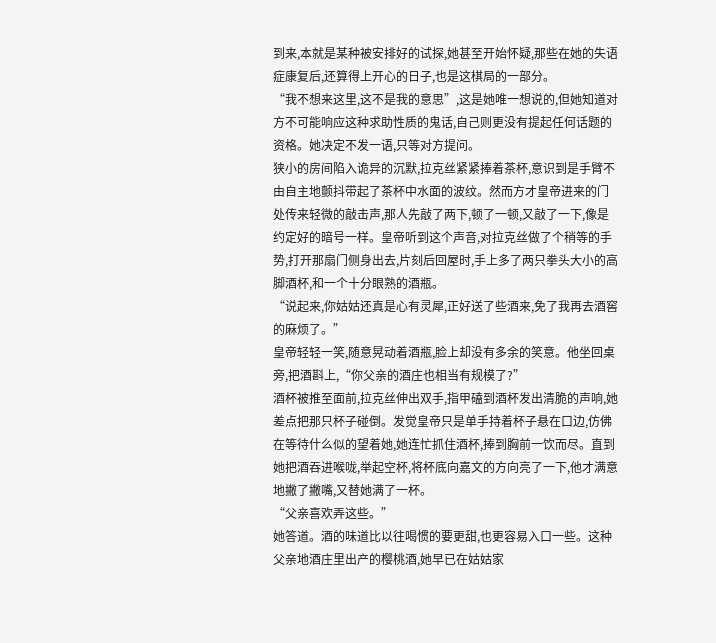到来,本就是某种被安排好的试探,她甚至开始怀疑,那些在她的失语症康复后,还算得上开心的日子,也是这棋局的一部分。
“我不想来这里,这不是我的意思”,这是她唯一想说的,但她知道对方不可能响应这种求助性质的鬼话,自己则更没有提起任何话题的资格。她决定不发一语,只等对方提问。
狭小的房间陷入诡异的沉默,拉克丝紧紧捧着茶杯,意识到是手臂不由自主地颤抖带起了茶杯中水面的波纹。然而方才皇帝进来的门处传来轻微的敲击声,那人先敲了两下,顿了一顿,又敲了一下,像是约定好的暗号一样。皇帝听到这个声音,对拉克丝做了个稍等的手势,打开那扇门侧身出去,片刻后回屋时,手上多了两只拳头大小的高脚酒杯,和一个十分眼熟的酒瓶。
“说起来,你姑姑还真是心有灵犀,正好送了些酒来,免了我再去酒窖的麻烦了。”
皇帝轻轻一笑,随意晃动着酒瓶,脸上却没有多余的笑意。他坐回桌旁,把酒斟上,“你父亲的酒庄也相当有规模了?”
酒杯被推至面前,拉克丝伸出双手,指甲磕到酒杯发出清脆的声响,她差点把那只杯子碰倒。发觉皇帝只是单手持着杯子悬在口边,仿佛在等待什么似的望着她,她连忙抓住酒杯,捧到胸前一饮而尽。直到她把酒吞进喉咙,举起空杯,将杯底向嘉文的方向亮了一下,他才满意地撇了撇嘴,又替她满了一杯。
“父亲喜欢弄这些。”
她答道。酒的味道比以往喝惯的要更甜,也更容易入口一些。这种父亲地酒庄里出产的樱桃酒,她早已在姑姑家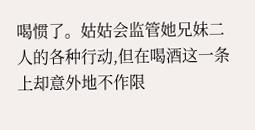喝惯了。姑姑会监管她兄妹二人的各种行动,但在喝酒这一条上却意外地不作限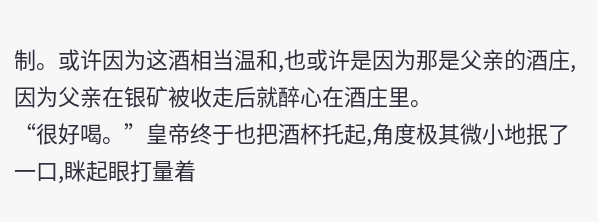制。或许因为这酒相当温和,也或许是因为那是父亲的酒庄,因为父亲在银矿被收走后就醉心在酒庄里。
“很好喝。”皇帝终于也把酒杯托起,角度极其微小地抿了一口,眯起眼打量着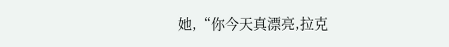她,“你今天真漂亮,拉克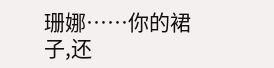珊娜……你的裙子,还